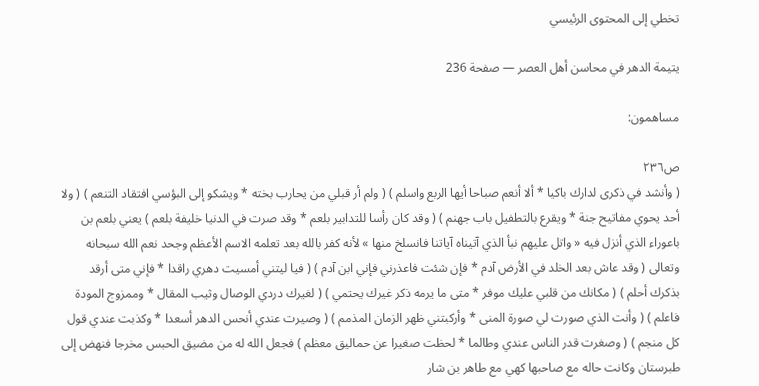تخطي إلى المحتوى الرئيسي

يتيمة الدهر في محاسن أهل العصر — صفحة 236

مساهمون:

ص٢٣٦
( وأنشد في ذكرى لدارك باكيا * ألا أنعم صباحا أيها الربع واسلم ) ( ولم أر قبلي من يحارب بخته * ويشكو إلى البؤسي افتقاد التنعم ) ( ولا أحد يحوي مفاتيح جنة * ويقرع بالتطفيل باب جهنم ) ( وقد كان رأسا للتدابير بلعم * وقد صرت في الدنيا خليفة بلعم ) يعني بلعم بن باعوراء الذي أنزل فيه « واتل عليهم نبأ الذي آتيناه آياتنا فانسلخ منها » لأنه كفر بالله بعد تعلمه الاسم الأعظم وجحد نعم الله سبحانه وتعالى ( وقد عاش بعد الخلد في الأرض آدم * فإن شئت فاعذرني فإني ابن آدم ) ( فيا ليتني أمسيت دهري راقدا * فإني متى أرقد بذكرك أحلم ) ( مكانك من قلبي عليك موفر * متى ما يرمه ذكر غيرك يحتمي ) ( لغيرك دردي الوصال وثيب المقال * وممزوج المودة فاعلم ) ( وأنت الذي صورت لي صورة المنى * وأركبتني ظهر الزمان المذمم ) ( وصيرت عندي أنحس الدهر أسعدا * وكذبت عندي قول كل منجم ) ( وصغرت قدر الناس عندي وطالما * لحظت صغيرا عن حماليق معظم ) فجعل الله له من مضيق الحبس مخرجا فنهض إلى طبرستان وكانت حاله مع صاحبها كهي مع طاهر بن شار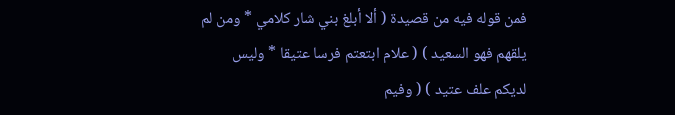فمن قوله فيه من قصيدة ( ألا أبلغ بني شار كلامي * ومن لم يلقهم فهو السعيد ) ( علام ابتعتم فرسا عتيقا * وليس لديكم علف عتيد ) ( وفيم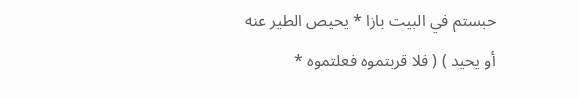حبستم في البيت بازا * يحيص الطير عنه أو يحيد ) ( فلا قربتموه فعلتموه *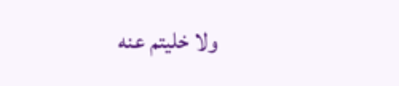ولا خليتم عنه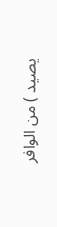يصيد ) من الوافر